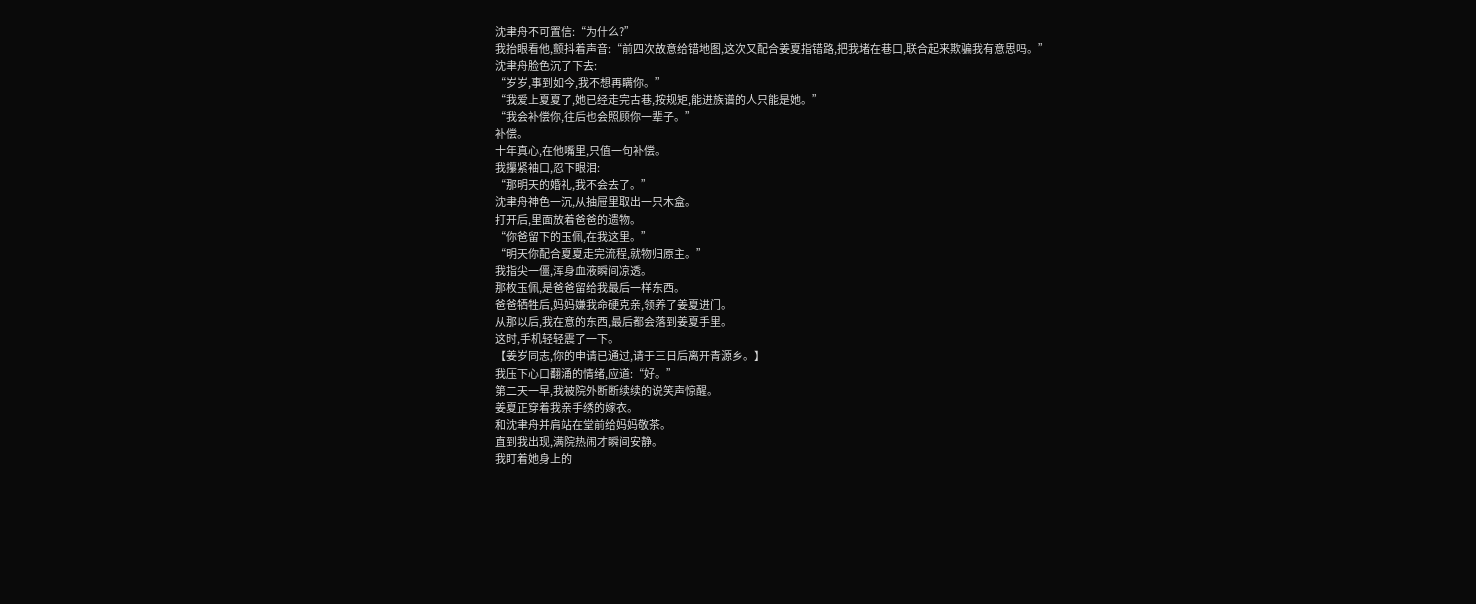沈聿舟不可置信:“为什么?”
我抬眼看他,颤抖着声音:“前四次故意给错地图,这次又配合姜夏指错路,把我堵在巷口,联合起来欺骗我有意思吗。”
沈聿舟脸色沉了下去:
“岁岁,事到如今,我不想再瞒你。”
“我爱上夏夏了,她已经走完古巷,按规矩,能进族谱的人只能是她。”
“我会补偿你,往后也会照顾你一辈子。”
补偿。
十年真心,在他嘴里,只值一句补偿。
我攥紧袖口,忍下眼泪:
“那明天的婚礼,我不会去了。”
沈聿舟神色一沉,从抽屉里取出一只木盒。
打开后,里面放着爸爸的遗物。
“你爸留下的玉佩,在我这里。”
“明天你配合夏夏走完流程,就物归原主。”
我指尖一僵,浑身血液瞬间凉透。
那枚玉佩,是爸爸留给我最后一样东西。
爸爸牺牲后,妈妈嫌我命硬克亲,领养了姜夏进门。
从那以后,我在意的东西,最后都会落到姜夏手里。
这时,手机轻轻震了一下。
【姜岁同志,你的申请已通过,请于三日后离开青源乡。】
我压下心口翻涌的情绪,应道:“好。”
第二天一早,我被院外断断续续的说笑声惊醒。
姜夏正穿着我亲手绣的嫁衣。
和沈聿舟并肩站在堂前给妈妈敬茶。
直到我出现,满院热闹才瞬间安静。
我盯着她身上的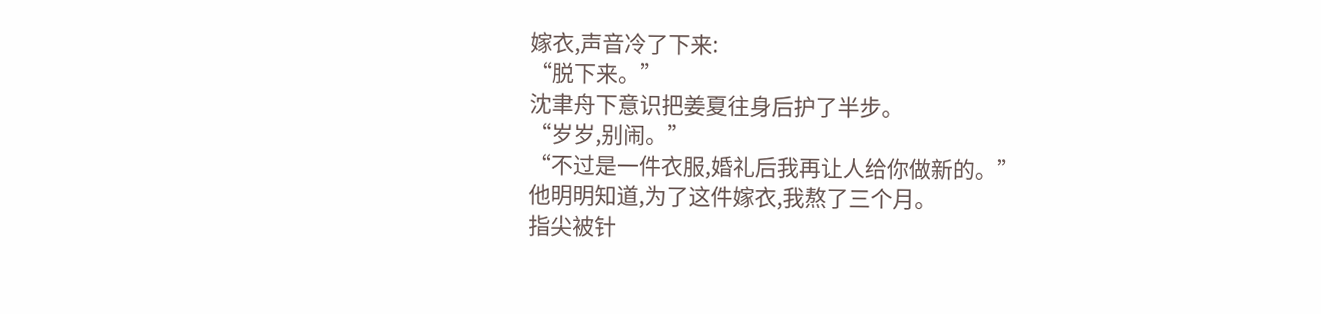嫁衣,声音冷了下来:
“脱下来。”
沈聿舟下意识把姜夏往身后护了半步。
“岁岁,别闹。”
“不过是一件衣服,婚礼后我再让人给你做新的。”
他明明知道,为了这件嫁衣,我熬了三个月。
指尖被针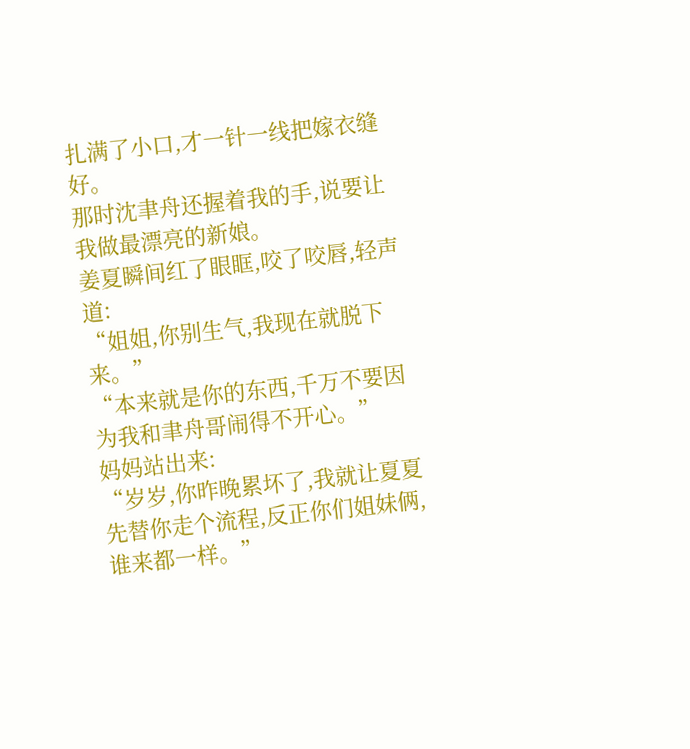扎满了小口,才一针一线把嫁衣缝好。
那时沈聿舟还握着我的手,说要让我做最漂亮的新娘。
姜夏瞬间红了眼眶,咬了咬唇,轻声道:
“姐姐,你别生气,我现在就脱下来。”
“本来就是你的东西,千万不要因为我和聿舟哥闹得不开心。”
妈妈站出来:
“岁岁,你昨晚累坏了,我就让夏夏先替你走个流程,反正你们姐妹俩,谁来都一样。”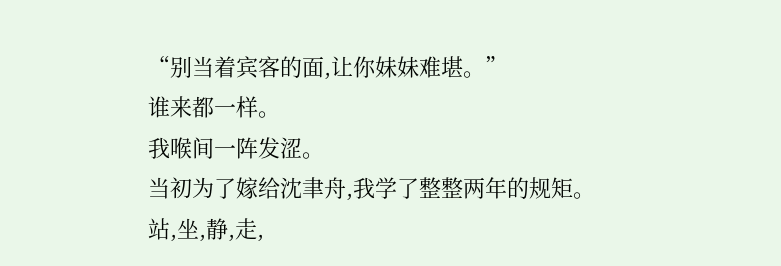“别当着宾客的面,让你妹妹难堪。”
谁来都一样。
我喉间一阵发涩。
当初为了嫁给沈聿舟,我学了整整两年的规矩。
站,坐,静,走,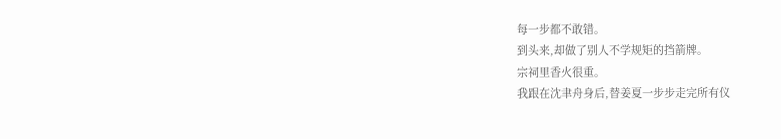每一步都不敢错。
到头来,却做了别人不学规矩的挡箭牌。
宗祠里香火很重。
我跟在沈聿舟身后,替姜夏一步步走完所有仪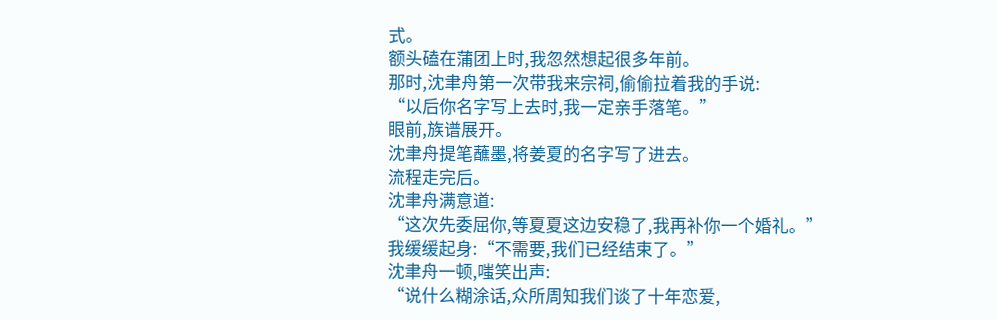式。
额头磕在蒲团上时,我忽然想起很多年前。
那时,沈聿舟第一次带我来宗祠,偷偷拉着我的手说:
“以后你名字写上去时,我一定亲手落笔。”
眼前,族谱展开。
沈聿舟提笔蘸墨,将姜夏的名字写了进去。
流程走完后。
沈聿舟满意道:
“这次先委屈你,等夏夏这边安稳了,我再补你一个婚礼。”
我缓缓起身:“不需要,我们已经结束了。”
沈聿舟一顿,嗤笑出声:
“说什么糊涂话,众所周知我们谈了十年恋爱,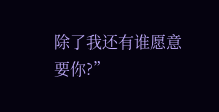除了我还有谁愿意要你?”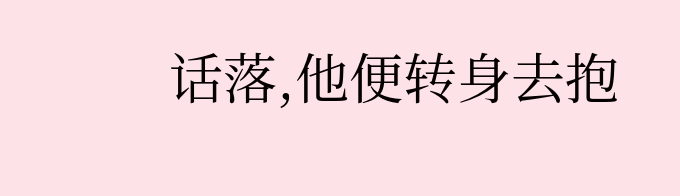话落,他便转身去抱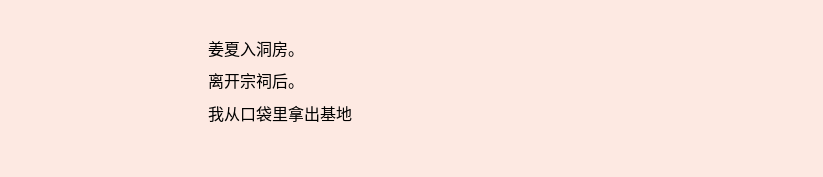姜夏入洞房。
离开宗祠后。
我从口袋里拿出基地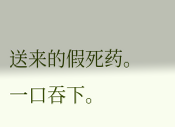送来的假死药。
一口吞下。